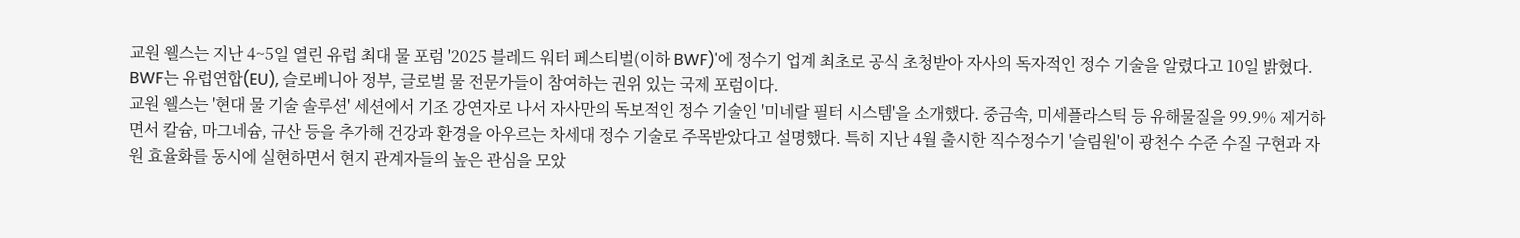교원 웰스는 지난 4~5일 열린 유럽 최대 물 포럼 '2025 블레드 워터 페스티벌(이하 BWF)'에 정수기 업계 최초로 공식 초청받아 자사의 독자적인 정수 기술을 알렸다고 10일 밝혔다.
BWF는 유럽연합(EU), 슬로베니아 정부, 글로벌 물 전문가들이 참여하는 권위 있는 국제 포럼이다.
교원 웰스는 '현대 물 기술 솔루션' 세션에서 기조 강연자로 나서 자사만의 독보적인 정수 기술인 '미네랄 필터 시스템'을 소개했다. 중금속, 미세플라스틱 등 유해물질을 99.9% 제거하면서 칼슘, 마그네슘, 규산 등을 추가해 건강과 환경을 아우르는 차세대 정수 기술로 주목받았다고 설명했다. 특히 지난 4월 출시한 직수정수기 '슬림원'이 광천수 수준 수질 구현과 자원 효율화를 동시에 실현하면서 현지 관계자들의 높은 관심을 모았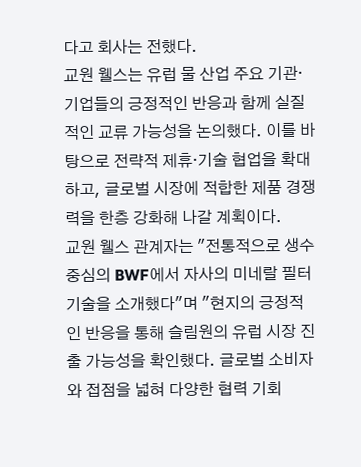다고 회사는 전했다.
교원 웰스는 유럽 물 산업 주요 기관·기업들의 긍정적인 반응과 함께 실질적인 교류 가능성을 논의했다. 이를 바탕으로 전략적 제휴·기술 협업을 확대하고, 글로벌 시장에 적합한 제품 경쟁력을 한층 강화해 나갈 계획이다.
교원 웰스 관계자는 "전통적으로 생수 중심의 BWF에서 자사의 미네랄 필터 기술을 소개했다"며 "현지의 긍정적인 반응을 통해 슬림원의 유럽 시장 진출 가능성을 확인했다. 글로벌 소비자와 접점을 넓혀 다양한 협력 기회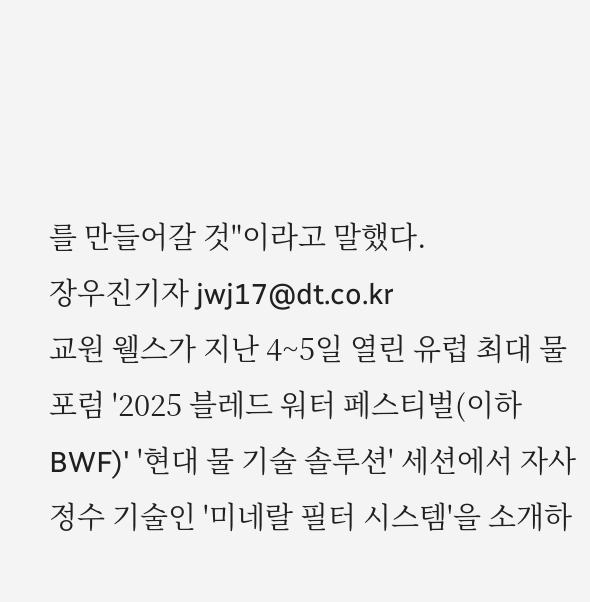를 만들어갈 것"이라고 말했다.
장우진기자 jwj17@dt.co.kr
교원 웰스가 지난 4~5일 열린 유럽 최대 물 포럼 '2025 블레드 워터 페스티벌(이하 BWF)' '현대 물 기술 솔루션' 세션에서 자사 정수 기술인 '미네랄 필터 시스템'을 소개하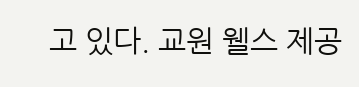고 있다. 교원 웰스 제공